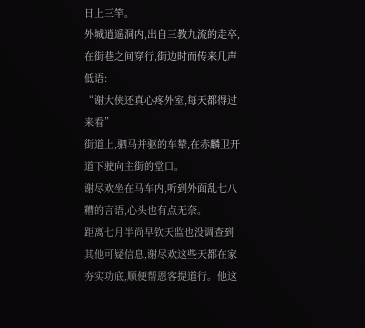日上三竿。
外城逍遥洞内,出自三教九流的走卒,在街巷之间穿行,街边时而传来几声低语:
“谢大侠还真心疼外室,每天都得过来看”
街道上,驷马并驱的车辇,在赤麟卫开道下驶向主街的堂口。
谢尽欢坐在马车内,听到外面乱七八糟的言语,心头也有点无奈。
距离七月半尚早钦天监也没调查到其他可疑信息,谢尽欢这些天都在家夯实功底,顺便帮恩客提道行。他这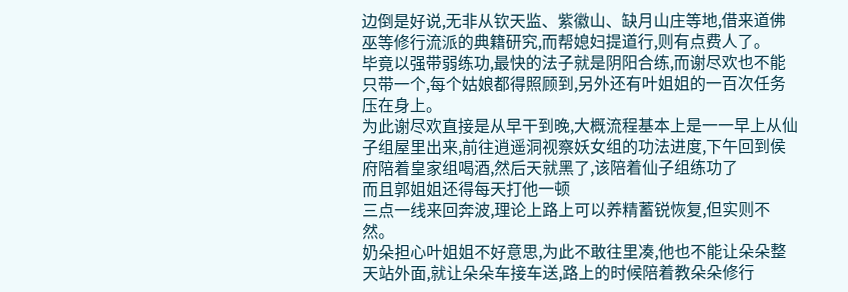边倒是好说,无非从钦天监、紫徽山、缺月山庄等地,借来道佛巫等修行流派的典籍研究,而帮媳妇提道行,则有点费人了。
毕竟以强带弱练功,最快的法子就是阴阳合练,而谢尽欢也不能只带一个,每个姑娘都得照顾到,另外还有叶姐姐的一百次任务压在身上。
为此谢尽欢直接是从早干到晚,大概流程基本上是一一早上从仙子组屋里出来,前往逍遥洞视察妖女组的功法进度,下午回到侯府陪着皇家组喝酒,然后天就黑了,该陪着仙子组练功了
而且郭姐姐还得每天打他一顿
三点一线来回奔波,理论上路上可以养精蓄锐恢复,但实则不然。
奶朵担心叶姐姐不好意思,为此不敢往里凑,他也不能让朵朵整天站外面,就让朵朵车接车送,路上的时候陪着教朵朵修行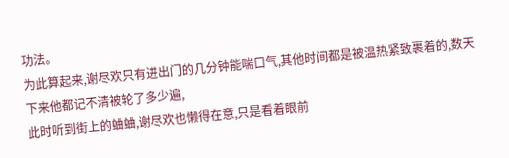功法。
为此算起来,谢尽欢只有进出门的几分钟能喘口气,其他时间都是被温热紧致裹着的,数天下来他都记不清被轮了多少遍,
此时听到街上的蛐蛐,谢尽欢也懒得在意,只是看着眼前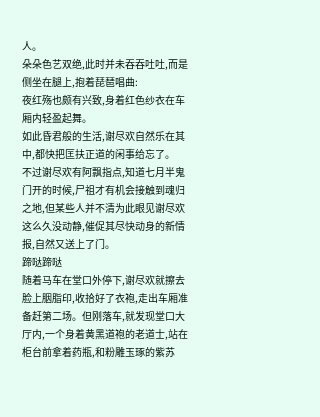人。
朵朵色艺双绝,此时并未吞吞吐吐,而是侧坐在腿上,抱着琵琶唱曲:
夜红殇也颇有兴致,身着红色纱衣在车厢内轻盈起舞。
如此昏君般的生活,谢尽欢自然乐在其中,都快把匡扶正道的闲事给忘了。
不过谢尽欢有阿飘指点,知道七月半鬼门开的时候,尸祖才有机会接触到魂归之地,但某些人并不清为此眼见谢尽欢这么久没动静,催促其尽快动身的新情报,自然又送上了门。
蹄哒蹄哒
随着马车在堂口外停下,谢尽欢就擦去脸上胭脂印,收拾好了衣袍,走出车厢准备赶第二场。但刚落车,就发现堂口大厅内,一个身着黄黑道袍的老道士,站在柜台前拿着药瓶,和粉雕玉琢的紫苏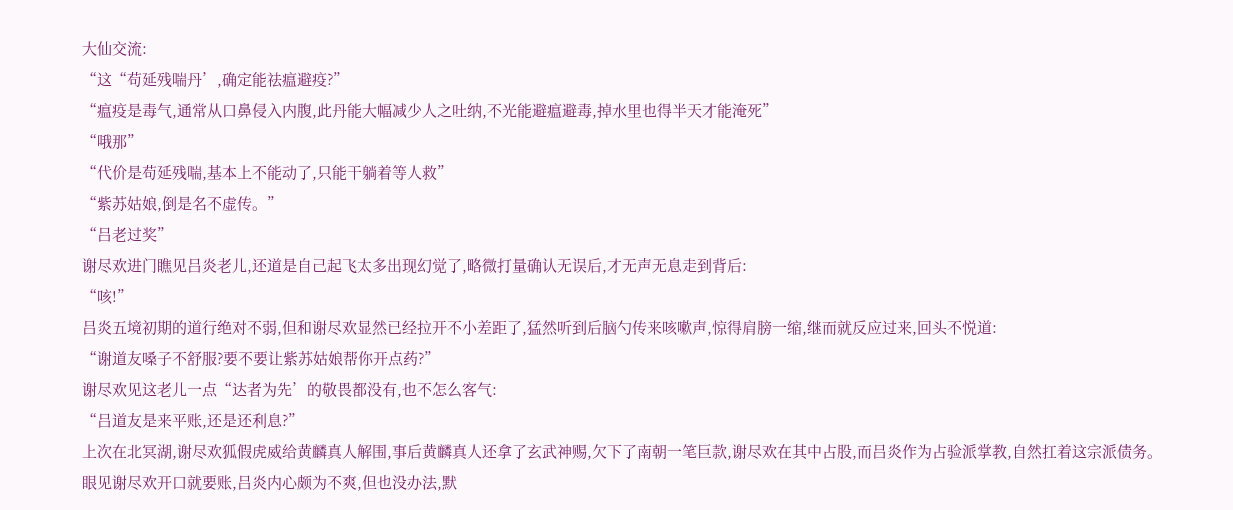大仙交流:
“这“苟延残喘丹’,确定能祛瘟避疫?”
“瘟疫是毒气,通常从口鼻侵入内腹,此丹能大幅减少人之吐纳,不光能避瘟避毒,掉水里也得半天才能淹死”
“哦那”
“代价是苟延残喘,基本上不能动了,只能干躺着等人救”
“紫苏姑娘,倒是名不虚传。”
“吕老过奖”
谢尽欢进门瞧见吕炎老儿,还道是自己起飞太多出现幻觉了,略微打量确认无误后,才无声无息走到背后:
“咳!”
吕炎五境初期的道行绝对不弱,但和谢尽欢显然已经拉开不小差距了,猛然听到后脑勺传来咳嗽声,惊得肩膀一缩,继而就反应过来,回头不悦道:
“谢道友嗓子不舒服?要不要让紫苏姑娘帮你开点药?”
谢尽欢见这老儿一点“达者为先’的敬畏都没有,也不怎么客气:
“吕道友是来平账,还是还利息?”
上次在北冥湖,谢尽欢狐假虎威给黄麟真人解围,事后黄麟真人还拿了玄武神赐,欠下了南朝一笔巨款,谢尽欢在其中占股,而吕炎作为占验派掌教,自然扛着这宗派债务。
眼见谢尽欢开口就要账,吕炎内心颇为不爽,但也没办法,默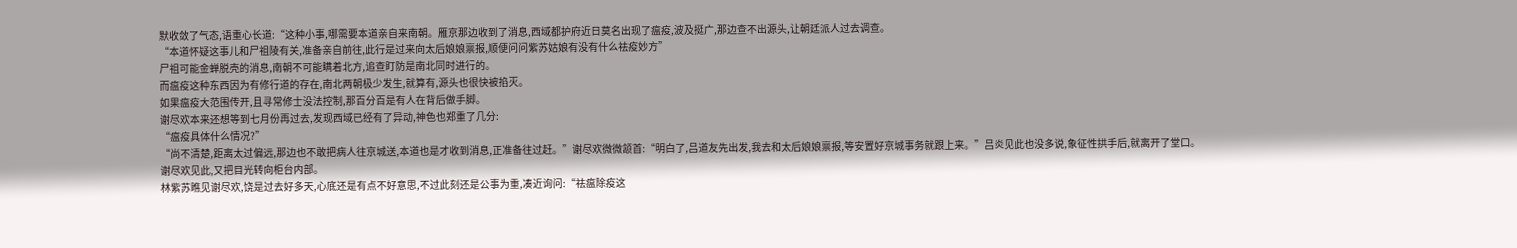默收敛了气态,语重心长道:“这种小事,哪需要本道亲自来南朝。雁京那边收到了消息,西域都护府近日莫名出现了瘟疫,波及挺广,那边查不出源头,让朝廷派人过去调查。
“本道怀疑这事儿和尸祖陵有关,准备亲自前往,此行是过来向太后娘娘禀报,顺便问问紫苏姑娘有没有什么祛疫妙方”
尸祖可能金蝉脱壳的消息,南朝不可能瞒着北方,追查盯防是南北同时进行的。
而瘟疫这种东西因为有修行道的存在,南北两朝极少发生,就算有,源头也很快被掐灭。
如果瘟疫大范围传开,且寻常修士没法控制,那百分百是有人在背后做手脚。
谢尽欢本来还想等到七月份再过去,发现西域已经有了异动,神色也郑重了几分:
“瘟疫具体什么情况?”
“尚不清楚,距离太过偏远,那边也不敢把病人往京城送,本道也是才收到消息,正准备往过赶。”谢尽欢微微颔首:“明白了,吕道友先出发,我去和太后娘娘禀报,等安置好京城事务就跟上来。”吕炎见此也没多说,象征性拱手后,就离开了堂口。
谢尽欢见此,又把目光转向柜台内部。
林紫苏瞧见谢尽欢,饶是过去好多天,心底还是有点不好意思,不过此刻还是公事为重,凑近询问:“祛瘟除疫这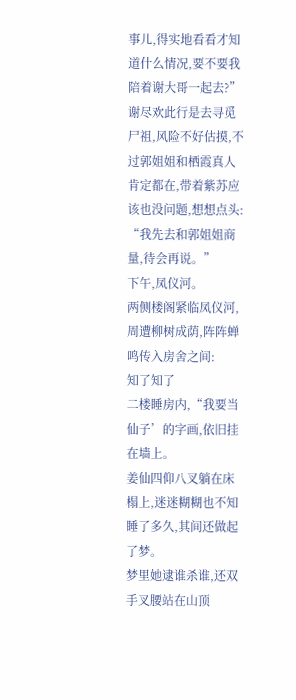事儿,得实地看看才知道什么情况,要不要我陪着谢大哥一起去?”
谢尽欢此行是去寻觅尸祖,风险不好估摸,不过郭姐姐和栖霞真人肯定都在,带着紫苏应该也没问题,想想点头:
“我先去和郭姐姐商量,待会再说。”
下午,凤仪河。
两侧楼阁紧临凤仪河,周遭柳树成荫,阵阵蝉鸣传入房舍之间:
知了知了
二楼睡房内,“我要当仙子’的字画,依旧挂在墙上。
姜仙四仰八叉躺在床榻上,迷迷糊糊也不知睡了多久,其间还做起了梦。
梦里她逮谁杀谁,还双手叉腰站在山顶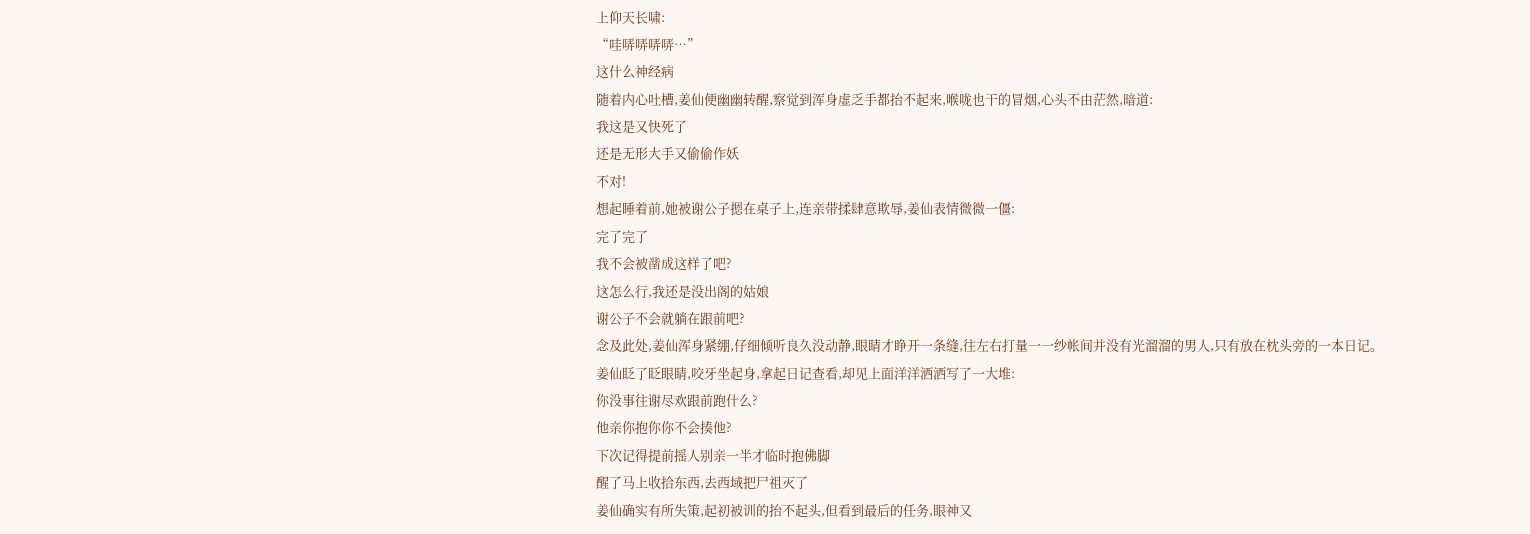上仰天长啸:
“哇哢哢哢哢…”
这什么神经病
随着内心吐槽,姜仙便幽幽转醒,察觉到浑身虚乏手都抬不起来,喉咙也干的冒烟,心头不由茫然,暗道:
我这是又快死了
还是无形大手又偷偷作妖
不对!
想起睡着前,她被谢公子摁在桌子上,连亲带揉肆意欺辱,姜仙表情微微一僵:
完了完了
我不会被凿成这样了吧?
这怎么行,我还是没出阁的姑娘
谢公子不会就躺在跟前吧?
念及此处,姜仙浑身紧绷,仔细倾听良久没动静,眼睛才睁开一条缝,往左右打量一一纱帐间并没有光溜溜的男人,只有放在枕头旁的一本日记。
姜仙眨了眨眼睛,咬牙坐起身,拿起日记查看,却见上面洋洋洒洒写了一大堆:
你没事往谢尽欢跟前跑什么?
他亲你抱你你不会揍他?
下次记得提前摇人别亲一半才临时抱佛脚
醒了马上收拾东西,去西域把尸祖灭了
姜仙确实有所失策,起初被训的抬不起头,但看到最后的任务,眼神又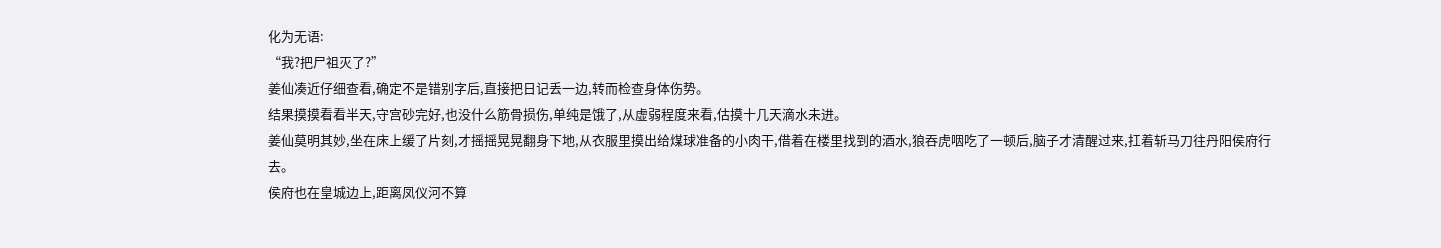化为无语:
“我?把尸祖灭了?”
姜仙凑近仔细查看,确定不是错别字后,直接把日记丢一边,转而检查身体伤势。
结果摸摸看看半天,守宫砂完好,也没什么筋骨损伤,单纯是饿了,从虚弱程度来看,估摸十几天滴水未进。
姜仙莫明其妙,坐在床上缓了片刻,才摇摇晃晃翻身下地,从衣服里摸出给煤球准备的小肉干,借着在楼里找到的酒水,狼吞虎咽吃了一顿后,脑子才清醒过来,扛着斩马刀往丹阳侯府行去。
侯府也在皇城边上,距离凤仪河不算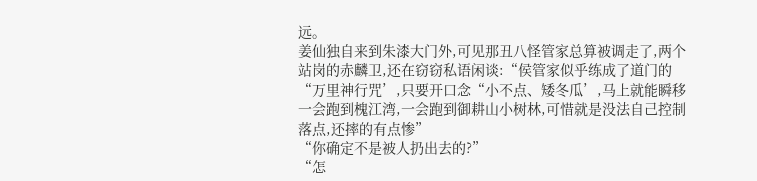远。
姜仙独自来到朱漆大门外,可见那丑八怪管家总算被调走了,两个站岗的赤麟卫,还在窃窃私语闲谈:“侯管家似乎练成了道门的“万里神行咒’,只要开口念“小不点、矮冬瓜’,马上就能瞬移一会跑到槐江湾,一会跑到御耕山小树林,可惜就是没法自己控制落点,还摔的有点惨”
“你确定不是被人扔出去的?”
“怎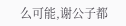么可能,谢公子都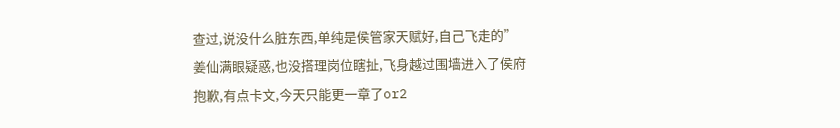查过,说没什么脏东西,单纯是侯管家天赋好,自己飞走的”
姜仙满眼疑惑,也没搭理岗位瞎扯,飞身越过围墙进入了侯府
抱歉,有点卡文,今天只能更一章了or2